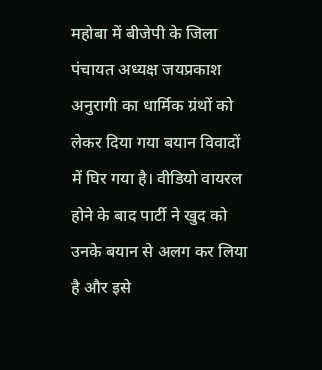महोबा में बीजेपी के जिला पंचायत अध्यक्ष जयप्रकाश अनुरागी का धार्मिक ग्रंथों को लेकर दिया गया बयान विवादों में घिर गया है। वीडियो वायरल होने के बाद पार्टी ने खुद को उनके बयान से अलग कर लिया है और इसे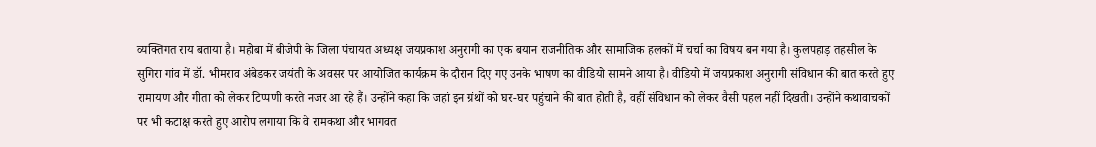व्यक्तिगत राय बताया है। महोबा में बीजेपी के जिला पंचायत अध्यक्ष जयप्रकाश अनुरागी का एक बयान राजनीतिक और सामाजिक हलकों में चर्चा का विषय बन गया है। कुलपहाड़ तहसील के सुगिरा गांव में डॉ. भीमराव अंबेडकर जयंती के अवसर पर आयोजित कार्यक्रम के दौरान दिए गए उनके भाषण का वीडियो सामने आया है। वीडियो में जयप्रकाश अनुरागी संविधान की बात करते हुए रामायण और गीता को लेकर टिप्पणी करते नजर आ रहे हैं। उन्होंने कहा कि जहां इन ग्रंथों को घर-घर पहुंचाने की बात होती है, वहीं संविधान को लेकर वैसी पहल नहीं दिखती। उन्होंने कथावाचकों पर भी कटाक्ष करते हुए आरोप लगाया कि वे रामकथा और भागवत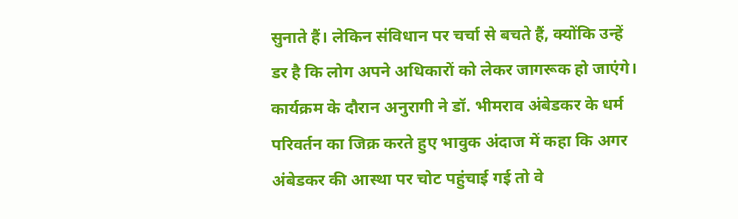सुनाते हैं। लेकिन संविधान पर चर्चा से बचते हैं, क्योंकि उन्हें डर है कि लोग अपने अधिकारों को लेकर जागरूक हो जाएंगे। कार्यक्रम के दौरान अनुरागी ने डॉ. भीमराव अंबेडकर के धर्म परिवर्तन का जिक्र करते हुए भावुक अंदाज में कहा कि अगर अंबेडकर की आस्था पर चोट पहुंचाई गई तो वे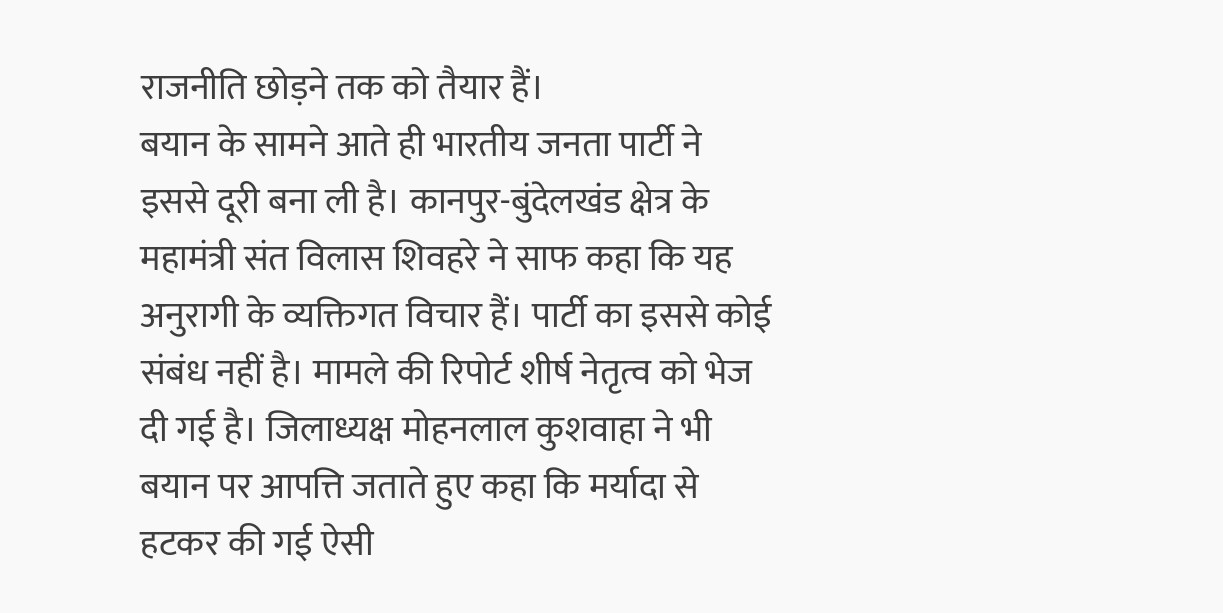राजनीति छोड़ने तक को तैयार हैं।
बयान के सामने आते ही भारतीय जनता पार्टी ने इससे दूरी बना ली है। कानपुर-बुंदेलखंड क्षेत्र के महामंत्री संत विलास शिवहरे ने साफ कहा कि यह अनुरागी के व्यक्तिगत विचार हैं। पार्टी का इससे कोई संबंध नहीं है। मामले की रिपोर्ट शीर्ष नेतृत्व को भेज दी गई है। जिलाध्यक्ष मोहनलाल कुशवाहा ने भी बयान पर आपत्ति जताते हुए कहा कि मर्यादा से हटकर की गई ऐसी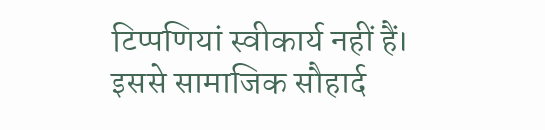टिप्पणियां स्वीकार्य नहीं हैं। इससे सामाजिक सौहार्द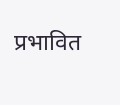प्रभावित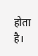होता है।